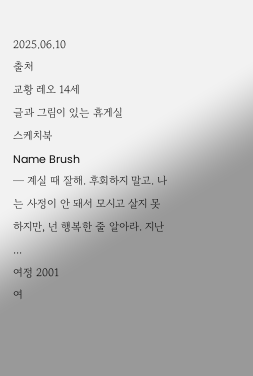2025.06.10
출처
교황 레오 14세
글과 그림이 있는 휴게실
스케치북
Name Brush
─ 계실 때 잘해. 후회하지 말고. 나는 사정이 안 돼서 모시고 살지 못하지만, 넌 행복한 줄 알아라. 지난 ...
여정 2001
여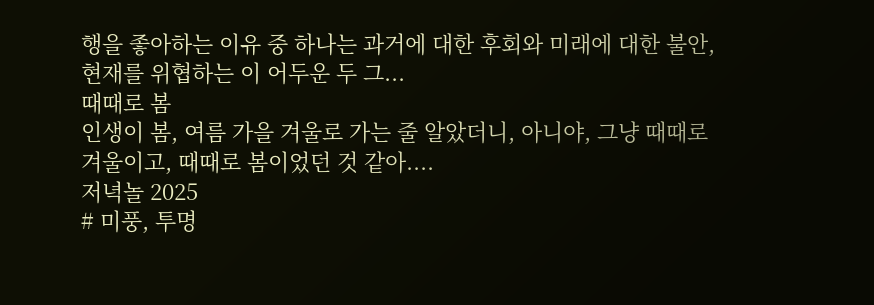행을 좋아하는 이유 중 하나는 과거에 대한 후회와 미래에 대한 불안, 현재를 위협하는 이 어두운 두 그...
때때로 봄
인생이 봄, 여름 가을 겨울로 가는 줄 알았더니, 아니야, 그냥 때때로 겨울이고, 때때로 봄이었던 것 같아....
저녁놀 2025
# 미풍, 투명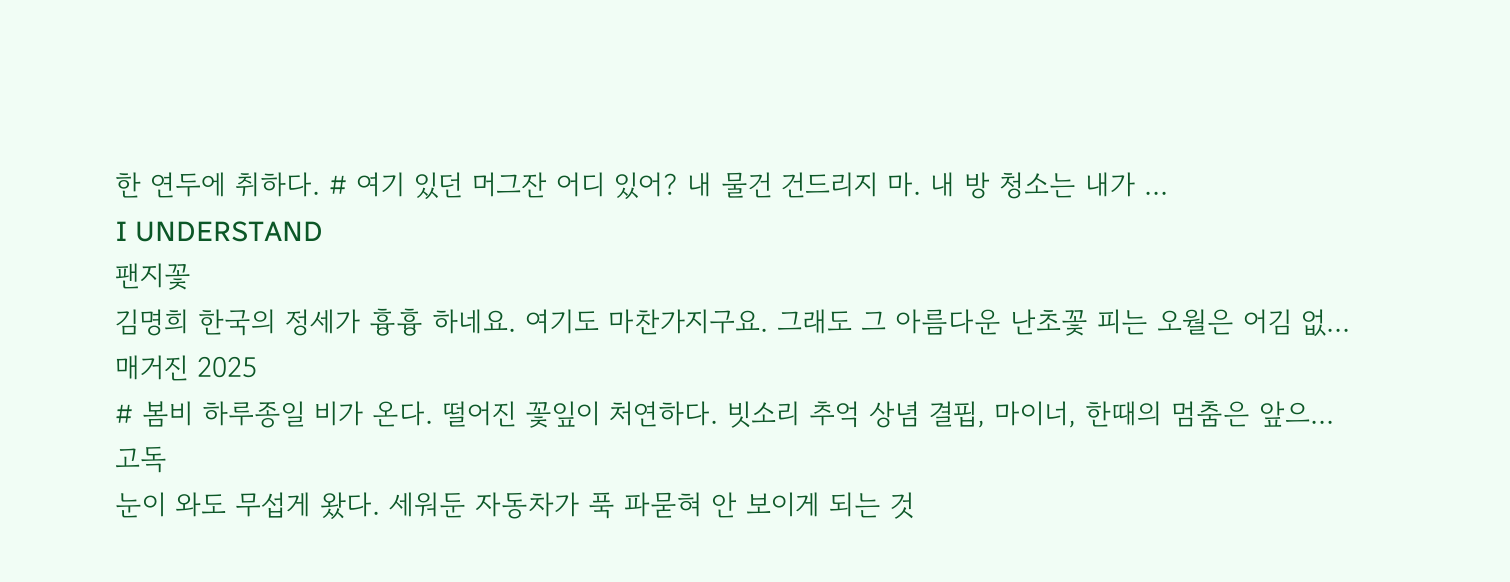한 연두에 취하다. # 여기 있던 머그잔 어디 있어? 내 물건 건드리지 마. 내 방 청소는 내가 ...
I UNDERSTAND
팬지꽃
김명희 한국의 정세가 흉흉 하네요. 여기도 마찬가지구요. 그래도 그 아름다운 난초꽃 피는 오월은 어김 없...
매거진 2025
# 봄비 하루종일 비가 온다. 떨어진 꽃잎이 처연하다. 빗소리 추억 상념 결핍, 마이너, 한때의 멈춤은 앞으...
고독
눈이 와도 무섭게 왔다. 세워둔 자동차가 푹 파묻혀 안 보이게 되는 것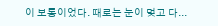이 보통이었다. 때로는 눈이 멎고 다...